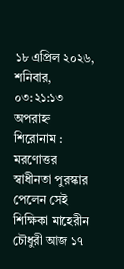১৮ এপ্রিল ২০২৬, শনিবার, ০৩:২১:১৩ অপরাহ্ন
শিরোনাম :
মরণোত্তর স্বাধীনতা পুরস্কার পেলেন সেই শিক্ষিকা মাহেরীন চৌধুরী আজ ১৭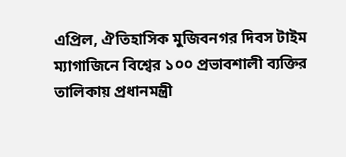এপ্রিল, ঐতিহাসিক মুজিবনগর দিবস টাইম ম্যাগাজিনে বিশ্বের ১০০ প্রভাবশালী ব্যক্তির তালিকায় প্রধানমন্ত্রী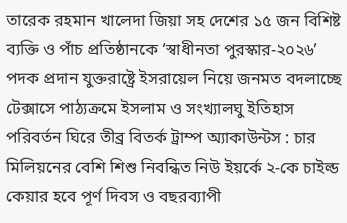তারেক রহমান খালেদা জিয়া সহ দেশের ১৫ জন বিশিষ্ট ব্যক্তি ও পাঁচ প্রতিষ্ঠানকে ‘স্বাধীনতা পুরস্কার-২০২৬’ পদক প্রদান যুক্তরাষ্ট্রে ইসরায়েল নিয়ে জনমত বদলাচ্ছে টেক্সাসে পাঠ্যক্রমে ইসলাম ও সংখ্যালঘু ইতিহাস পরিবর্তন ঘিরে তীব্র বিতর্ক ট্রাম্প অ্যাকাউন্টস : চার মিলিয়নের বেশি শিশু নিবন্ধিত নিউ ইয়র্কে ২-কে চাইল্ড কেয়ার হবে পূর্ণ দিবস ও বছরব্যাপী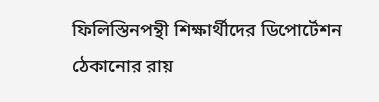ফিলিস্তিনপন্থী শিক্ষার্থীদের ডিপোর্টেশন ঠেকানোর রায়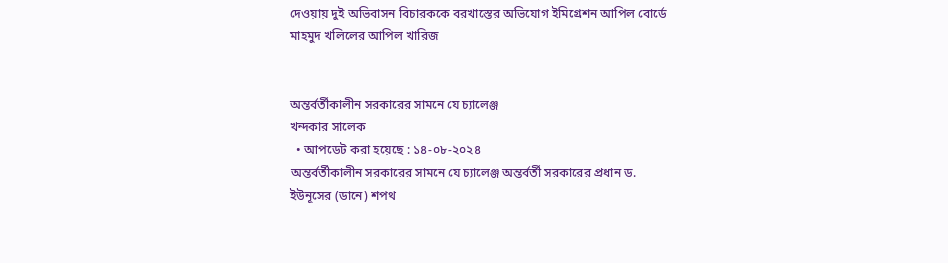দেওয়ায় দুই অভিবাসন বিচারককে বরখাস্তের অভিযোগ ইমিগ্রেশন আপিল বোর্ডে মাহমুদ খলিলের আপিল খারিজ


অন্তর্বর্তীকালীন সরকারের সামনে যে চ্যালেঞ্জ
খন্দকার সালেক
  • আপডেট করা হয়েছে : ১৪-০৮-২০২৪
অন্তর্বর্তীকালীন সরকারের সামনে যে চ্যালেঞ্জ অন্তর্বর্তী সরকারের প্রধান ড. ইউনূসের (ডানে) শপথ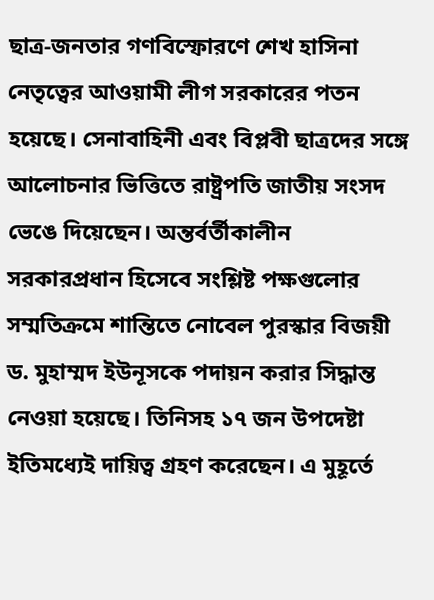ছাত্র-জনতার গণবিস্ফোরণে শেখ হাসিনা নেতৃত্বের আওয়ামী লীগ সরকারের পতন হয়েছে। সেনাবাহিনী এবং বিপ্লবী ছাত্রদের সঙ্গে আলোচনার ভিত্তিতে রাষ্ট্রপতি জাতীয় সংসদ ভেঙে দিয়েছেন। অন্তর্বর্তীকালীন সরকারপ্রধান হিসেবে সংশ্লিষ্ট পক্ষগুলোর সম্মতিক্রমে শান্তিতে নোবেল পুরস্কার বিজয়ী ড. মুহাম্মদ ইউনূসকে পদায়ন করার সিদ্ধান্ত নেওয়া হয়েছে। তিনিসহ ১৭ জন উপদেষ্টা ইতিমধ্যেই দায়িত্ব গ্রহণ করেছেন। এ মুহূর্তে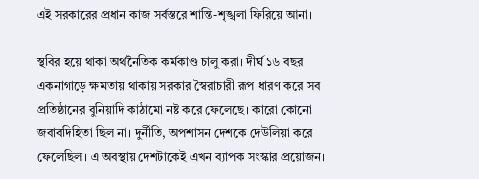এই সরকারের প্রধান কাজ সর্বস্তরে শান্তি-শৃঙ্খলা ফিরিয়ে আনা।

স্থবির হয়ে থাকা অর্থনৈতিক কর্মকাণ্ড চালু করা। দীর্ঘ ১৬ বছর একনাগাড়ে ক্ষমতায় থাকায় সরকার স্বৈরাচারী রূপ ধারণ করে সব প্রতিষ্ঠানের বুনিয়াদি কাঠামো নষ্ট করে ফেলেছে। কারো কোনো জবাবদিহিতা ছিল না। দুর্নীতি, অপশাসন দেশকে দেউলিয়া করে ফেলেছিল। এ অবস্থায় দেশটাকেই এখন ব্যাপক সংস্কার প্রয়োজন।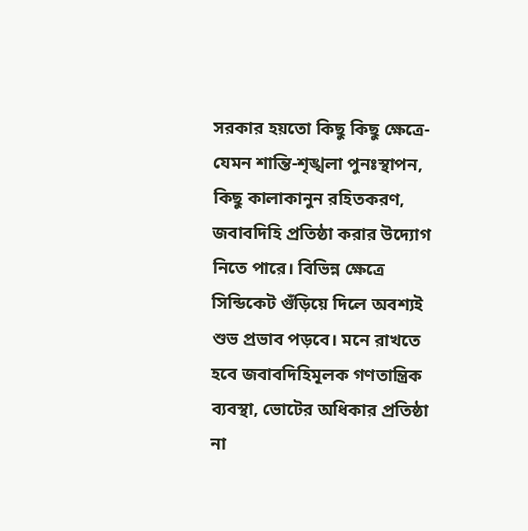সরকার হয়তো কিছু কিছু ক্ষেত্রে-যেমন শান্তি-শৃঙ্খলা পুনঃস্থাপন, কিছু কালাকানুন রহিতকরণ, জবাবদিহি প্রতিষ্ঠা করার উদ্যোগ নিতে পারে। বিভিন্ন ক্ষেত্রে সিন্ডিকেট গুঁড়িয়ে দিলে অবশ্যই শুভ প্রভাব পড়বে। মনে রাখতে হবে জবাবদিহিমূলক গণতান্ত্রিক ব্যবস্থা, ভোটের অধিকার প্রতিষ্ঠা না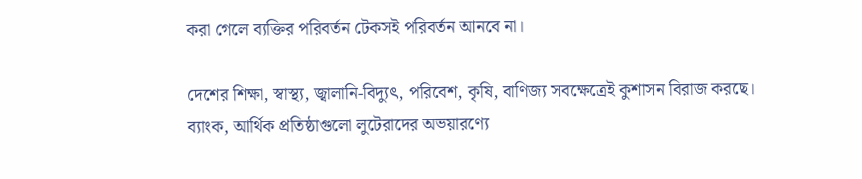করা গেলে ব্যক্তির পরিবর্তন টেকসই পরিবর্তন আনবে না।

দেশের শিক্ষা, স্বাস্থ্য, জ্বালানি-বিদ্যুৎ, পরিবেশ, কৃষি, বাণিজ্য সবক্ষেত্রেই কুশাসন বিরাজ করছে। ব্যাংক, আর্থিক প্রতিষ্ঠাগুলো লুটেরাদের অভয়ারণ্যে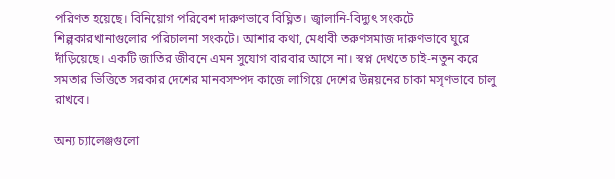পরিণত হয়েছে। বিনিয়োগ পরিবেশ দারুণভাবে বিঘ্নিত। জ্বালানি-বিদ্যুৎ সংকটে শিল্পকারখানাগুলোর পরিচালনা সংকটে। আশার কথা, মেধাবী তরুণসমাজ দারুণভাবে ঘুরে দাঁড়িয়েছে। একটি জাতির জীবনে এমন সুযোগ বারবার আসে না। স্বপ্ন দেখতে চাই-নতুন করে সমতার ভিত্তিতে সরকার দেশের মানবসম্পদ কাজে লাগিয়ে দেশের উন্নয়নের চাকা মসৃণভাবে চালু রাখবে।

অন্য চ্যালেঞ্জগুলো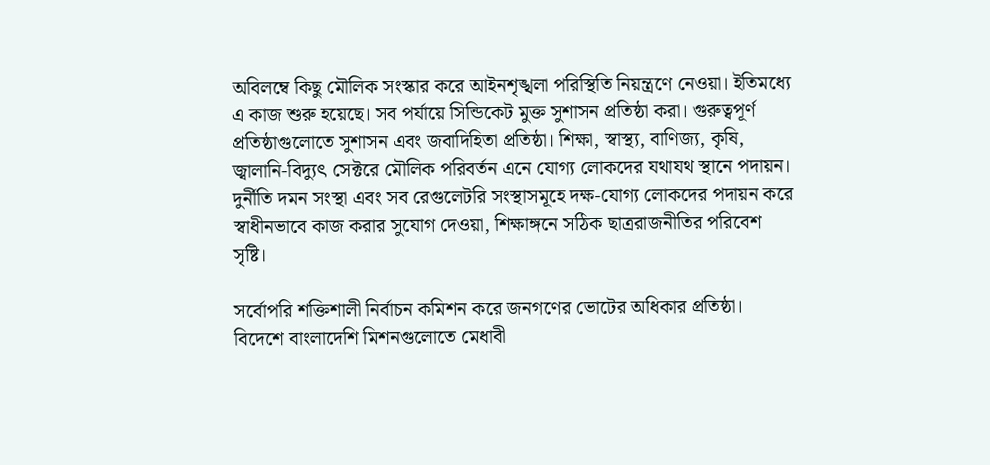অবিলম্বে কিছু মৌলিক সংস্কার করে আইনশৃঙ্খলা পরিস্থিতি নিয়ন্ত্রণে নেওয়া। ইতিমধ্যে এ কাজ শুরু হয়েছে। সব পর্যায়ে সিন্ডিকেট মুক্ত সুশাসন প্রতিষ্ঠা করা। গুরুত্বপূর্ণ প্রতিষ্ঠাগুলোতে সুশাসন এবং জবাদিহিতা প্রতিষ্ঠা। শিক্ষা, স্বাস্থ্য, বাণিজ্য, কৃষি, জ্বালানি-বিদ্যুৎ সেক্টরে মৌলিক পরিবর্তন এনে যোগ্য লোকদের যথাযথ স্থানে পদায়ন। দুর্নীতি দমন সংস্থা এবং সব রেগুলেটরি সংস্থাসমূহে দক্ষ-যোগ্য লোকদের পদায়ন করে স্বাধীনভাবে কাজ করার সুযোগ দেওয়া, শিক্ষাঙ্গনে সঠিক ছাত্ররাজনীতির পরিবেশ সৃষ্টি।

সর্বোপরি শক্তিশালী নির্বাচন কমিশন করে জনগণের ভোটের অধিকার প্রতিষ্ঠা। বিদেশে বাংলাদেশি মিশনগুলোতে মেধাবী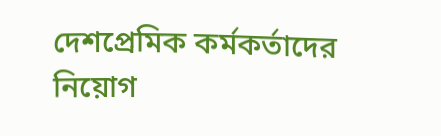দেশপ্রেমিক কর্মকর্তাদের নিয়োগ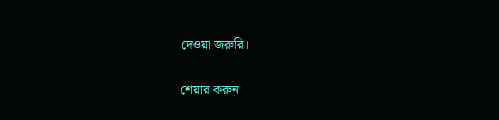দেওয়া জরুরি।

শেয়ার করুন